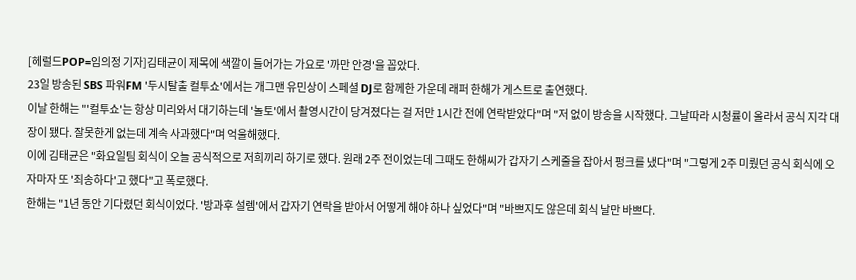[헤럴드POP=임의정 기자]김태균이 제목에 색깔이 들어가는 가요로 '까만 안경'을 꼽았다.
23일 방송된 SBS 파워FM '두시탈출 컬투쇼'에서는 개그맨 유민상이 스페셜 DJ로 함께한 가운데 래퍼 한해가 게스트로 출연했다.
이날 한해는 "'컬투쇼'는 항상 미리와서 대기하는데 '놀토'에서 촬영시간이 당겨졌다는 걸 저만 1시간 전에 연락받았다"며 "저 없이 방송을 시작했다. 그날따라 시청률이 올라서 공식 지각 대장이 됐다. 잘못한게 없는데 계속 사과했다"며 억울해했다.
이에 김태균은 "화요일팀 회식이 오늘 공식적으로 저희끼리 하기로 했다. 원래 2주 전이었는데 그때도 한해씨가 갑자기 스케줄을 잡아서 펑크를 냈다"며 "그렇게 2주 미뤘던 공식 회식에 오자마자 또 '죄송하다'고 했다"고 폭로했다.
한해는 "1년 동안 기다렸던 회식이었다. '방과후 설렘'에서 갑자기 연락을 받아서 어떻게 해야 하나 싶었다"며 "바쁘지도 않은데 회식 날만 바쁘다.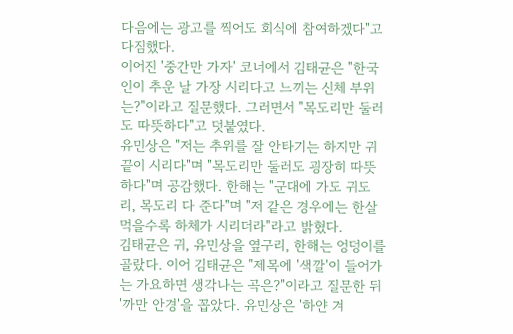다음에는 광고를 찍어도 회식에 참여하겠다"고 다짐했다.
이어진 '중간만 가자' 코너에서 김태균은 "한국인이 추운 날 가장 시리다고 느끼는 신체 부위는?"이라고 질문했다. 그러면서 "목도리만 둘러도 따뜻하다"고 덧붙였다.
유민상은 "저는 추위를 잘 안타기는 하지만 귀끝이 시리다"며 "목도리만 둘러도 굉장히 따뜻하다"며 공감했다. 한해는 "군대에 가도 귀도리, 목도리 다 준다"며 "저 같은 경우에는 한살 먹을수록 하체가 시리더라"라고 밝혔다.
김태균은 귀, 유민상을 옆구리, 한해는 엉덩이를 골랐다. 이어 김태균은 "제목에 '색깔'이 들어가는 가요하면 생각나는 곡은?"이라고 질문한 뒤 '까만 안경'을 꼽았다. 유민상은 '하얀 겨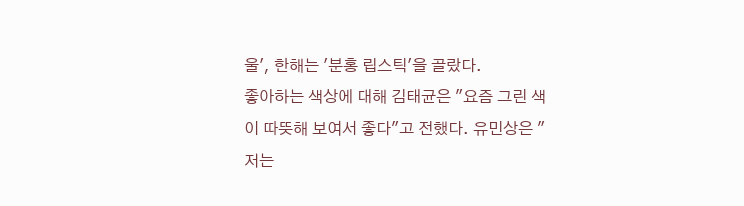울', 한해는 '분홍 립스틱'을 골랐다.
좋아하는 색상에 대해 김태균은 "요즘 그린 색이 따뜻해 보여서 좋다"고 전했다. 유민상은 "저는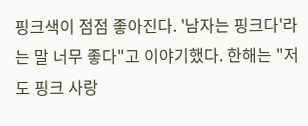핑크색이 점점 좋아진다. '남자는 핑크다'라는 말 너무 좋다"고 이야기했다. 한해는 "저도 핑크 사랑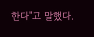한다"고 말했다.